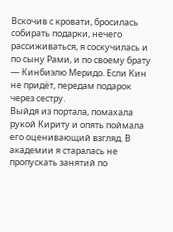Вскочив с кровати, бросилась собирать подарки, нечего рассиживаться, я соскучилась и по сыну Рами, и по своему брату — Кинбиэлю Меридо. Если Кин не придёт, передам подарок через сестру.
Выйдя из портала, помахала рукой Кириту и опять поймала его оценивающий взгляд. В академии я старалась не пропускать занятий по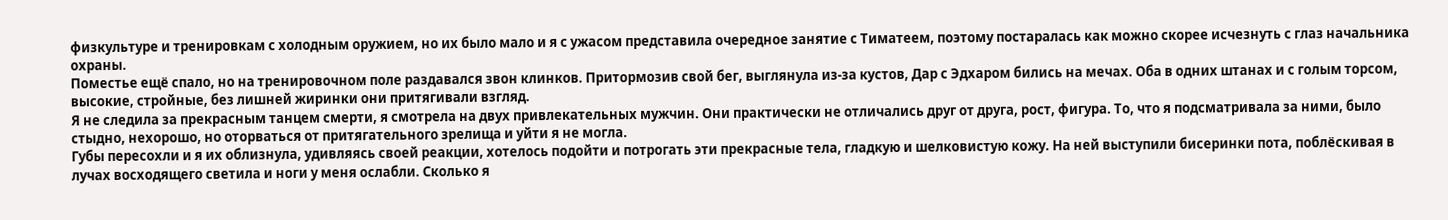физкультуре и тренировкам с холодным оружием, но их было мало и я с ужасом представила очередное занятие с Тиматеем, поэтому постаралась как можно скорее исчезнуть с глаз начальника охраны.
Поместье ещё спало, но на тренировочном поле раздавался звон клинков. Притормозив свой бег, выглянула из-за кустов, Дар с Эдхаром бились на мечах. Оба в одних штанах и с голым торсом, высокие, стройные, без лишней жиринки они притягивали взгляд.
Я не следила за прекрасным танцем смерти, я смотрела на двух привлекательных мужчин. Они практически не отличались друг от друга, рост, фигура. То, что я подсматривала за ними, было стыдно, нехорошо, но оторваться от притягательного зрелища и уйти я не могла.
Губы пересохли и я их облизнула, удивляясь своей реакции, хотелось подойти и потрогать эти прекрасные тела, гладкую и шелковистую кожу. На ней выступили бисеринки пота, поблёскивая в лучах восходящего светила и ноги у меня ослабли. Сколько я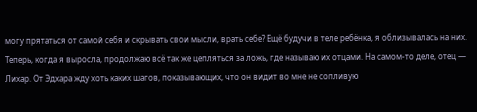могу прятаться от самой себя и скрывать свои мысли, врать себе? Ещё будучи в теле ребёнка, я облизывалась на них. Теперь, когда я выросла, продолжаю всё так же цепляться за ложь, где называю их отцами. На самом-то деле, отец — Лихар. От Эдхара жду хоть каких шагов, показывающих, что он видит во мне не сопливую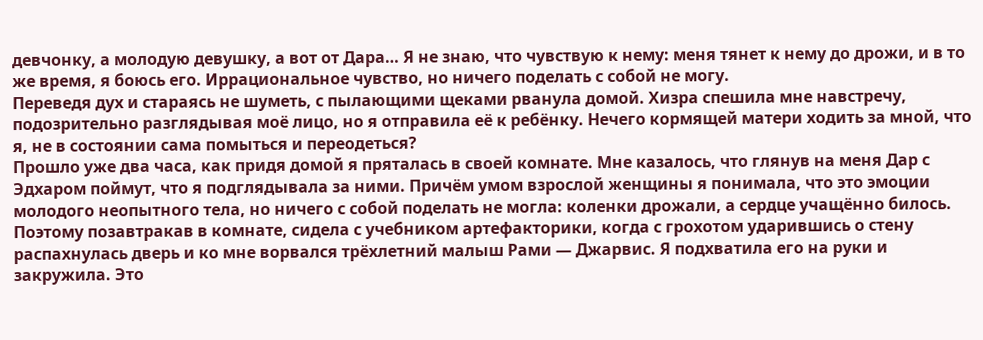девчонку, а молодую девушку, а вот от Дара… Я не знаю, что чувствую к нему: меня тянет к нему до дрожи, и в то же время, я боюсь его. Иррациональное чувство, но ничего поделать с собой не могу.
Переведя дух и стараясь не шуметь, с пылающими щеками рванула домой. Хизра спешила мне навстречу, подозрительно разглядывая моё лицо, но я отправила её к ребёнку. Нечего кормящей матери ходить за мной, что я, не в состоянии сама помыться и переодеться?
Прошло уже два часа, как придя домой я пряталась в своей комнате. Мне казалось, что глянув на меня Дар с Эдхаром поймут, что я подглядывала за ними. Причём умом взрослой женщины я понимала, что это эмоции молодого неопытного тела, но ничего с собой поделать не могла: коленки дрожали, а сердце учащённо билось.
Поэтому позавтракав в комнате, сидела с учебником артефакторики, когда с грохотом ударившись о стену распахнулась дверь и ко мне ворвался трёхлетний малыш Рами — Джарвис. Я подхватила его на руки и закружила. Это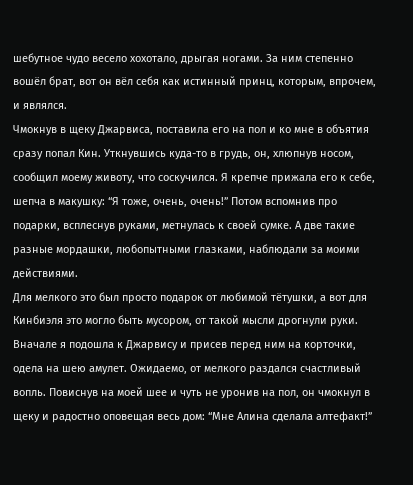шебутное чудо весело хохотало, дрыгая ногами. За ним степенно вошёл брат, вот он вёл себя как истинный принц, которым, впрочем, и являлся.
Чмокнув в щеку Джарвиса, поставила его на пол и ко мне в объятия сразу попал Кин. Уткнувшись куда-то в грудь, он, хлюпнув носом, сообщил моему животу, что соскучился. Я крепче прижала его к себе, шепча в макушку: “Я тоже, очень, очень!” Потом вспомнив про подарки, всплеснув руками, метнулась к своей сумке. А две такие разные мордашки, любопытными глазками, наблюдали за моими действиями.
Для мелкого это был просто подарок от любимой тётушки, а вот для Кинбиэля это могло быть мусором, от такой мысли дрогнули руки. Вначале я подошла к Джарвису и присев перед ним на корточки, одела на шею амулет. Ожидаемо, от мелкого раздался счастливый вопль. Повиснув на моей шее и чуть не уронив на пол, он чмокнул в щеку и радостно оповещая весь дом: “Мне Алина сделала алтефакт!”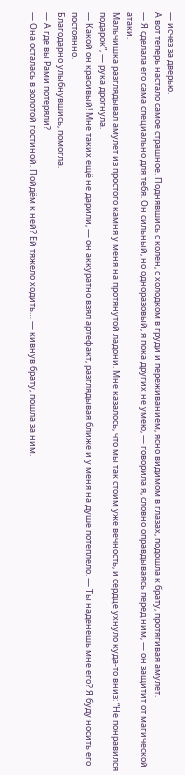— исчез за дверью.
А вот теперь настало самое страшное. Поднявшись с колен, с холодком в груди и переживанием, ясно видимом в глазах, подошла к брату, протягивая амулет.
— Я сделала его сама специально для тебя. Он сильный, но одноразовый, я пока других не умею, — говорила я, словно оправдываясь перед ним, — он защитит от магической атаки.
Мальчишка разглядывал амулет из простого камня у меня на протянутой ладони. Мне казалось, что мы так стоим уже вечность, и сердце ухнуло куда-то вниз: “Не понравился подарок”, — рука дрогнула.
— Какой он красивый! Мне таких ещё не дарили, — он аккуратно взял артефакт, разглядывая ближе и у меня на душе потеплело. — Ты наденешь мне его? Я буду носить его постоянно.
Благодарно улыбнувшись, помогла.
— А где вы Рами потеряли?
— Она осталась в золотой гостиной. Пойдём к ней? Ей тяжело ходить… — кивнув брату, пошла за ним.